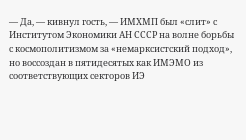— Да, — кивнул гость, — ИМХМП был «слит» с Институтом Экономики АН СССР на волне борьбы с космополитизмом за «немарксистский подход», но воссоздан в пятидесятых как ИМЭМО из соответствующих секторов ИЭ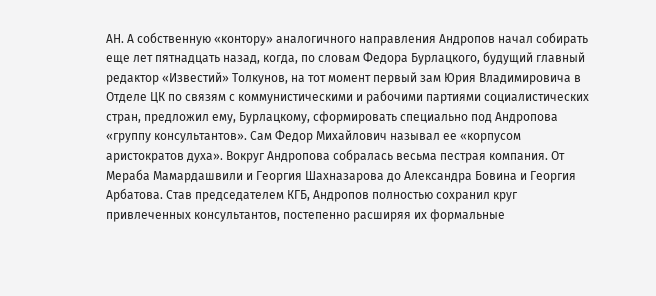АН. А собственную «контору» аналогичного направления Андропов начал собирать еще лет пятнадцать назад, когда, по словам Федора Бурлацкого, будущий главный редактор «Известий» Толкунов, на тот момент первый зам Юрия Владимировича в Отделе ЦК по связям с коммунистическими и рабочими партиями социалистических стран, предложил ему, Бурлацкому, сформировать специально под Андропова «группу консультантов». Сам Федор Михайлович называл ее «корпусом аристократов духа». Вокруг Андропова собралась весьма пестрая компания. От Мераба Мамардашвили и Георгия Шахназарова до Александра Бовина и Георгия Арбатова. Став председателем КГБ, Андропов полностью сохранил круг привлеченных консультантов, постепенно расширяя их формальные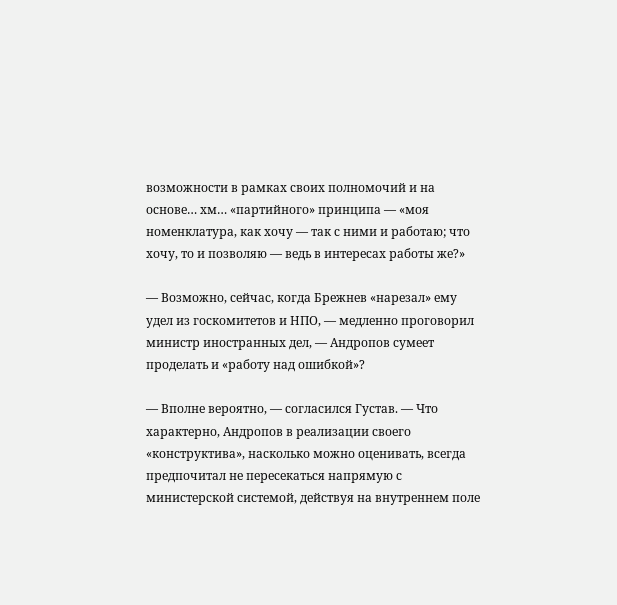возможности в рамках своих полномочий и на основе… хм… «партийного» принципа — «моя номенклатура, как хочу — так с ними и работаю; что хочу, то и позволяю — ведь в интересах работы же?»

— Возможно, сейчас, когда Брежнев «нарезал» ему удел из госкомитетов и НПО, — медленно проговорил министр иностранных дел, — Андропов сумеет проделать и «работу над ошибкой»?

— Вполне вероятно, — согласился Густав. — Что характерно, Андропов в реализации своего «конструктива», насколько можно оценивать, всегда предпочитал не пересекаться напрямую с министерской системой, действуя на внутреннем поле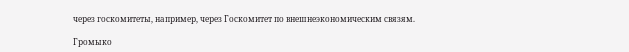через госкомитеты, например, через Госкомитет по внешнеэкономическим связям.

Громыко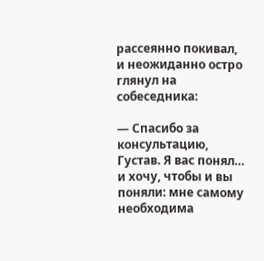рассеянно покивал, и неожиданно остро глянул на собеседника:

— Спасибо за консультацию, Густав. Я вас понял… и хочу, чтобы и вы поняли: мне самому необходима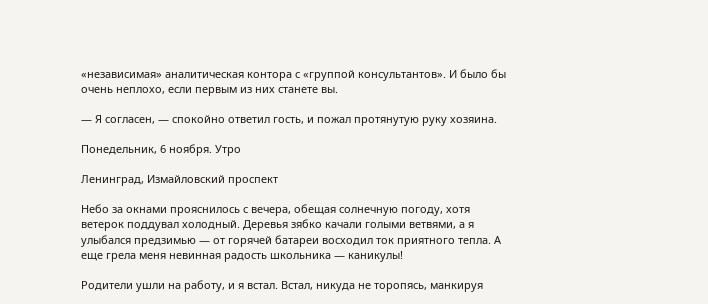«независимая» аналитическая контора с «группой консультантов». И было бы очень неплохо, если первым из них станете вы.

— Я согласен, — спокойно ответил гость, и пожал протянутую руку хозяина.

Понедельник, 6 ноября. Утро

Ленинград, Измайловский проспект

Небо за окнами прояснилось с вечера, обещая солнечную погоду, хотя ветерок поддувал холодный. Деревья зябко качали голыми ветвями, а я улыбался предзимью — от горячей батареи восходил ток приятного тепла. А еще грела меня невинная радость школьника — каникулы!

Родители ушли на работу, и я встал. Встал, никуда не торопясь, манкируя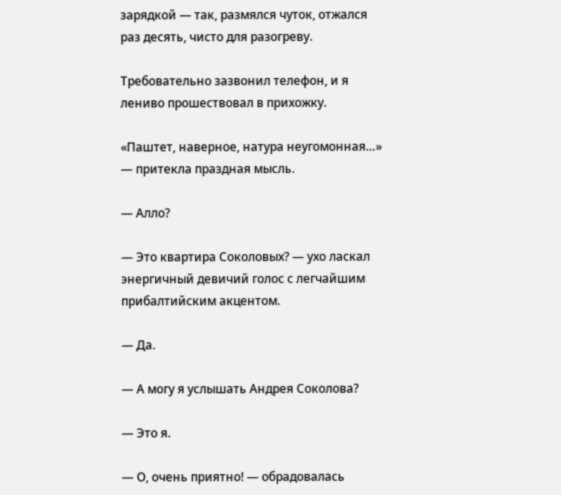зарядкой — так, размялся чуток, отжался раз десять, чисто для разогреву.

Требовательно зазвонил телефон, и я лениво прошествовал в прихожку.

«Паштет, наверное, натура неугомонная…» — притекла праздная мысль.

— Алло?

— Это квартира Соколовых? — ухо ласкал энергичный девичий голос с легчайшим прибалтийским акцентом.

— Да.

— А могу я услышать Андрея Соколова?

— Это я.

— О, очень приятно! — обрадовалась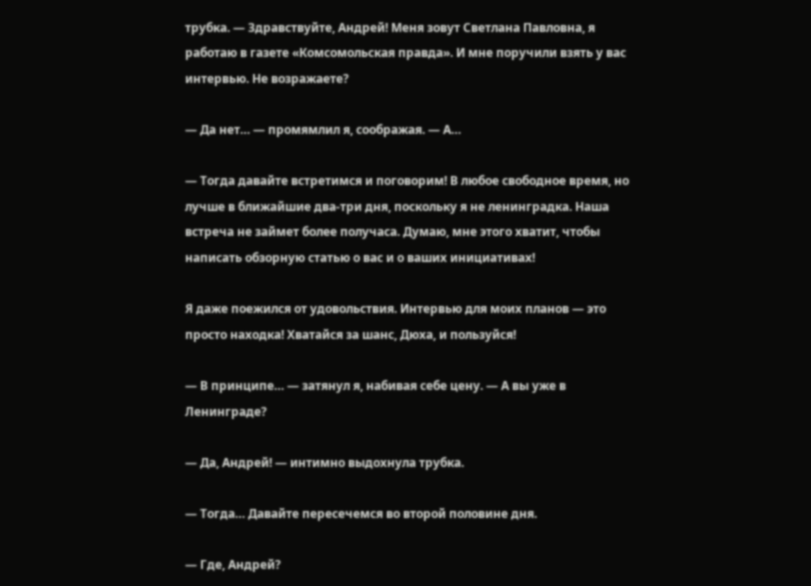трубка. — Здравствуйте, Андрей! Меня зовут Светлана Павловна, я работаю в газете «Комсомольская правда». И мне поручили взять у вас интервью. Не возражаете?

— Да нет… — промямлил я, соображая. — А…

— Тогда давайте встретимся и поговорим! В любое свободное время, но лучше в ближайшие два-три дня, поскольку я не ленинградка. Наша встреча не займет более получаса. Думаю, мне этого хватит, чтобы написать обзорную статью о вас и о ваших инициативах!

Я даже поежился от удовольствия. Интервью для моих планов — это просто находка! Хватайся за шанс, Дюха, и пользуйся!

— В принципе… — затянул я, набивая себе цену. — А вы уже в Ленинграде?

— Да, Андрей! — интимно выдохнула трубка.

— Тогда… Давайте пересечемся во второй половине дня.

— Где, Андрей?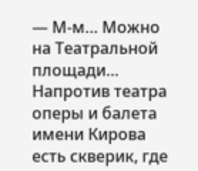— М-м… Можно на Театральной площади… Напротив театра оперы и балета имени Кирова есть скверик, где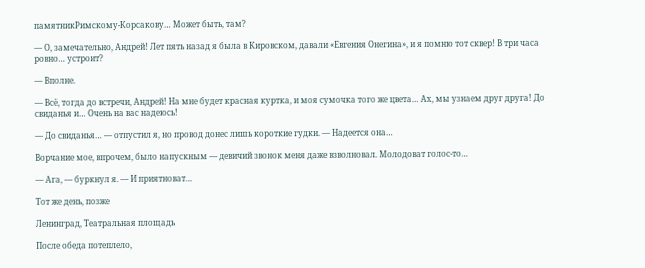памятникРимскому-Корсакову… Может быть, там?

— О, замечательно, Андрей! Лет пять назад я была в Кировском, давали «Евгения Онегина», и я помню тот сквер! В три часа ровно… устроит?

— Вполне.

— Всё, тогда до встречи, Андрей! На мне будет красная куртка, и моя сумочка того же цвета… Ах, мы узнаем друг друга! До свиданья и… Очень на вас надеюсь!

— До свиданья… — отпустил я, но провод донес лишь короткие гудки. — Надеется она…

Ворчание мое, впрочем, было напускным — девичий звонок меня даже взволновал. Молодоват голос-то…

— Ага, — буркнул я. — И приятноват…

Тот же день, позже

Ленинград, Театральная площадь

После обеда потеплело,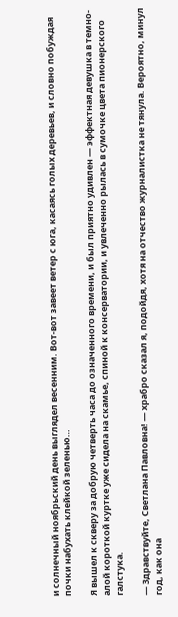и солнечный ноябрьский день выглядел весенним. Вот-вот завеет ветер с юга, касаясь голых деревьев, и словно побуждая почки набухать клейкой зеленью…

Я вышел к скверу за добрую четверть часа до означенного времени, и был приятно удивлен — эффектная девушка в темно-алой короткой куртке уже сидела на скамье, спиной к консерватории, и увлеченно рылась в сумочке цвета пионерского галстука.

— Здравствуйте, Светлана Павловна! — храбро сказал я, подойдя, хотя на отчество журналистка не тянула. Вероятно, минул год, как она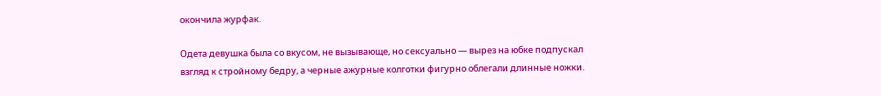окончила журфак.

Одета девушка была со вкусом, не вызывающе, но сексуально — вырез на юбке подпускал взгляд к стройному бедру, а черные ажурные колготки фигурно облегали длинные ножки.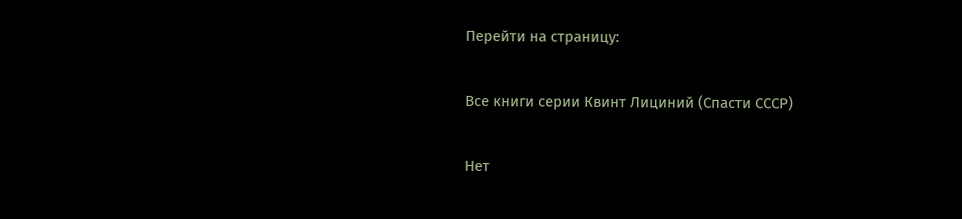Перейти на страницу:

Все книги серии Квинт Лициний (Спасти СССР)

Нет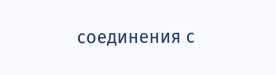соединения с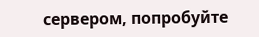сервером, попробуйте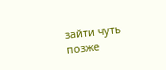зайти чуть позже